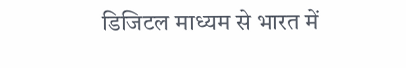डिजिटल माध्यम से भारत में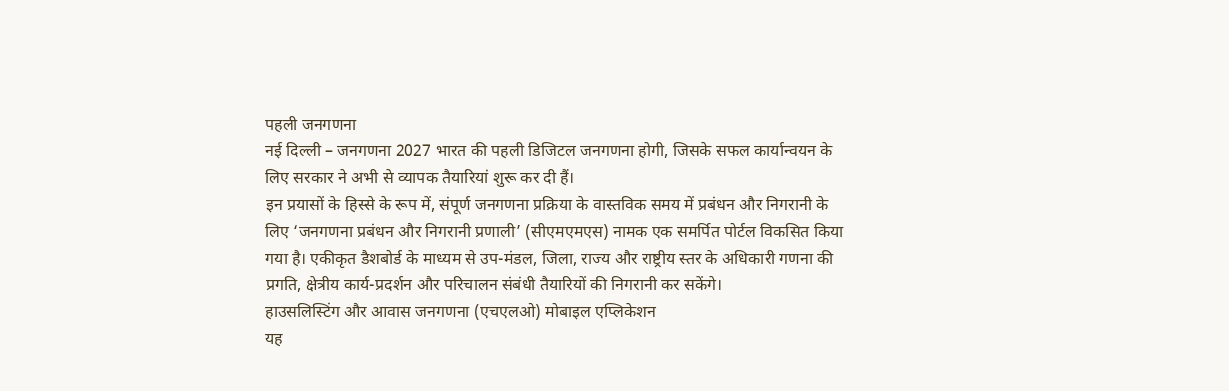पहली जनगणना
नई दिल्ली – जनगणना 2027 भारत की पहली डिजिटल जनगणना होगी, जिसके सफल कार्यान्वयन के लिए सरकार ने अभी से व्यापक तैयारियां शुरू कर दी हैं।
इन प्रयासों के हिस्से के रूप में, संपूर्ण जनगणना प्रक्रिया के वास्तविक समय में प्रबंधन और निगरानी के लिए ‘जनगणना प्रबंधन और निगरानी प्रणाली’ (सीएमएमएस) नामक एक समर्पित पोर्टल विकसित किया गया है। एकीकृत डैशबोर्ड के माध्यम से उप-मंडल, जिला, राज्य और राष्ट्रीय स्तर के अधिकारी गणना की प्रगति, क्षेत्रीय कार्य-प्रदर्शन और परिचालन संबंधी तैयारियों की निगरानी कर सकेंगे।
हाउसलिस्टिंग और आवास जनगणना (एचएलओ) मोबाइल एप्लिकेशन
यह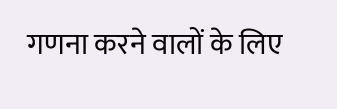गणना करने वालों के लिए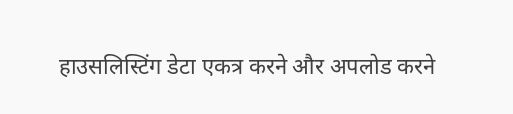हाउसलिस्टिंग डेटा एकत्र करने और अपलोड करने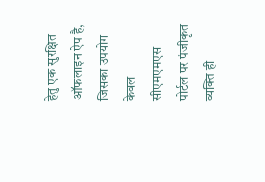हेतु एक सुरक्षित ऑफलाइन ऐप है, जिसका उपयोग केवल सीएमएमएस पोर्टल पर पंजीकृत व्यक्ति ही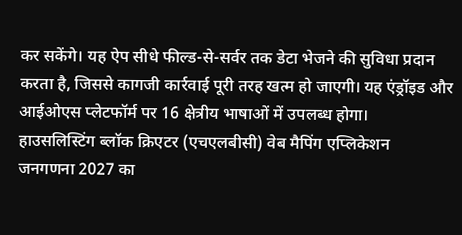कर सकेंगे। यह ऐप सीधे फील्ड-से-सर्वर तक डेटा भेजने की सुविधा प्रदान करता है, जिससे कागजी कार्रवाई पूरी तरह खत्म हो जाएगी। यह एंड्रॉइड और आईओएस प्लेटफॉर्म पर 16 क्षेत्रीय भाषाओं में उपलब्ध होगा।
हाउसलिस्टिंग ब्लॉक क्रिएटर (एचएलबीसी) वेब मैपिंग एप्लिकेशन
जनगणना 2027 का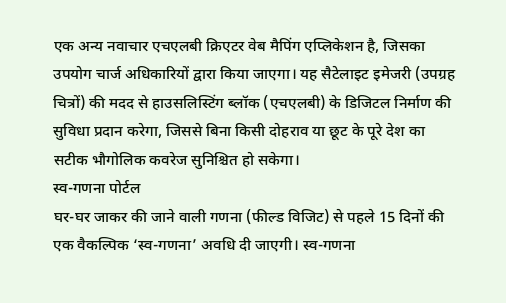एक अन्य नवाचार एचएलबी क्रिएटर वेब मैपिंग एप्लिकेशन है, जिसका उपयोग चार्ज अधिकारियों द्वारा किया जाएगा। यह सैटेलाइट इमेजरी (उपग्रह चित्रों) की मदद से हाउसलिस्टिंग ब्लॉक (एचएलबी) के डिजिटल निर्माण की सुविधा प्रदान करेगा, जिससे बिना किसी दोहराव या छूट के पूरे देश का सटीक भौगोलिक कवरेज सुनिश्चित हो सकेगा।
स्व-गणना पोर्टल
घर-घर जाकर की जाने वाली गणना (फील्ड विजिट) से पहले 15 दिनों की एक वैकल्पिक ‘स्व-गणना’ अवधि दी जाएगी। स्व-गणना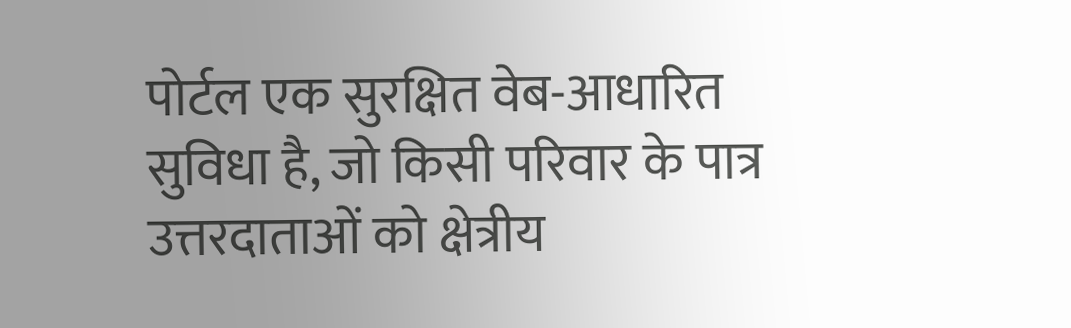पोर्टल एक सुरक्षित वेब-आधारित सुविधा है, जो किसी परिवार के पात्र उत्तरदाताओं को क्षेत्रीय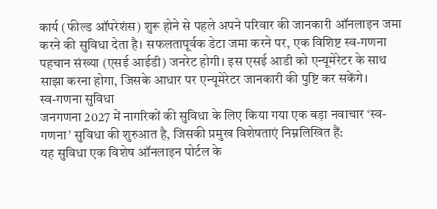कार्य (फील्ड ऑपरेशंस) शुरू होने से पहले अपने परिवार की जानकारी ऑनलाइन जमा करने की सुविधा देता है। सफलतापूर्वक डेटा जमा करने पर, एक विशिष्ट स्व-गणना पहचान संख्या (एसई आईडी) जनरेट होगी। इस एसई आडी को एन्यूमेरेटर के साथ साझा करना होगा, जिसके आधार पर एन्यूमेरेटर जानकारी की पुष्टि कर सकेंगे।
स्व-गणना सुविधा
जनगणना 2027 में नागरिकों की सुविधा के लिए किया गया एक बड़ा नवाचार ‘स्व-गणना’ सुविधा की शुरुआत है, जिसकी प्रमुख विशेषताएं निम्नलिखित हैं:
यह सुविधा एक विशेष ऑनलाइन पोर्टल के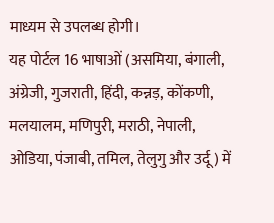माध्यम से उपलब्ध होगी।
यह पोर्टल 16 भाषाओं (असमिया, बंगाली, अंग्रेजी, गुजराती, हिंदी, कन्नड़, कोंकणी, मलयालम, मणिपुरी, मराठी, नेपाली, ओडिया, पंजाबी, तमिल, तेलुगु और उर्दू) में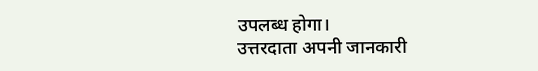उपलब्ध होगा।
उत्तरदाता अपनी जानकारी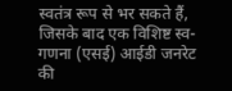स्वतंत्र रूप से भर सकते हैं, जिसके बाद एक विशिष्ट स्व-गणना (एसई) आईडी जनरेट की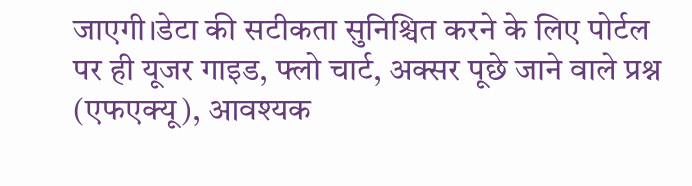जाएगी।डेटा की सटीकता सुनिश्चित करने के लिए पोर्टल पर ही यूजर गाइड, फ्लो चार्ट, अक्सर पूछे जाने वाले प्रश्न (एफएक्यू), आवश्यक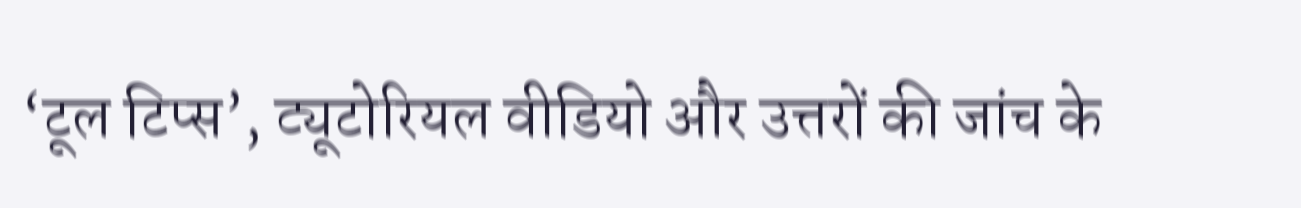‘टूल टिप्स’, ट्यूटोरियल वीडियो और उत्तरों की जांच के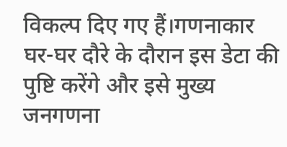विकल्प दिए गए हैं।गणनाकार घर-घर दौरे के दौरान इस डेटा की पुष्टि करेंगे और इसे मुख्य जनगणना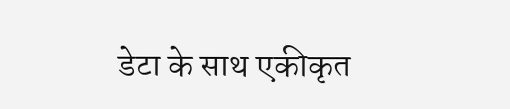डेटा के साथ एकीकृत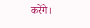करेंगे।